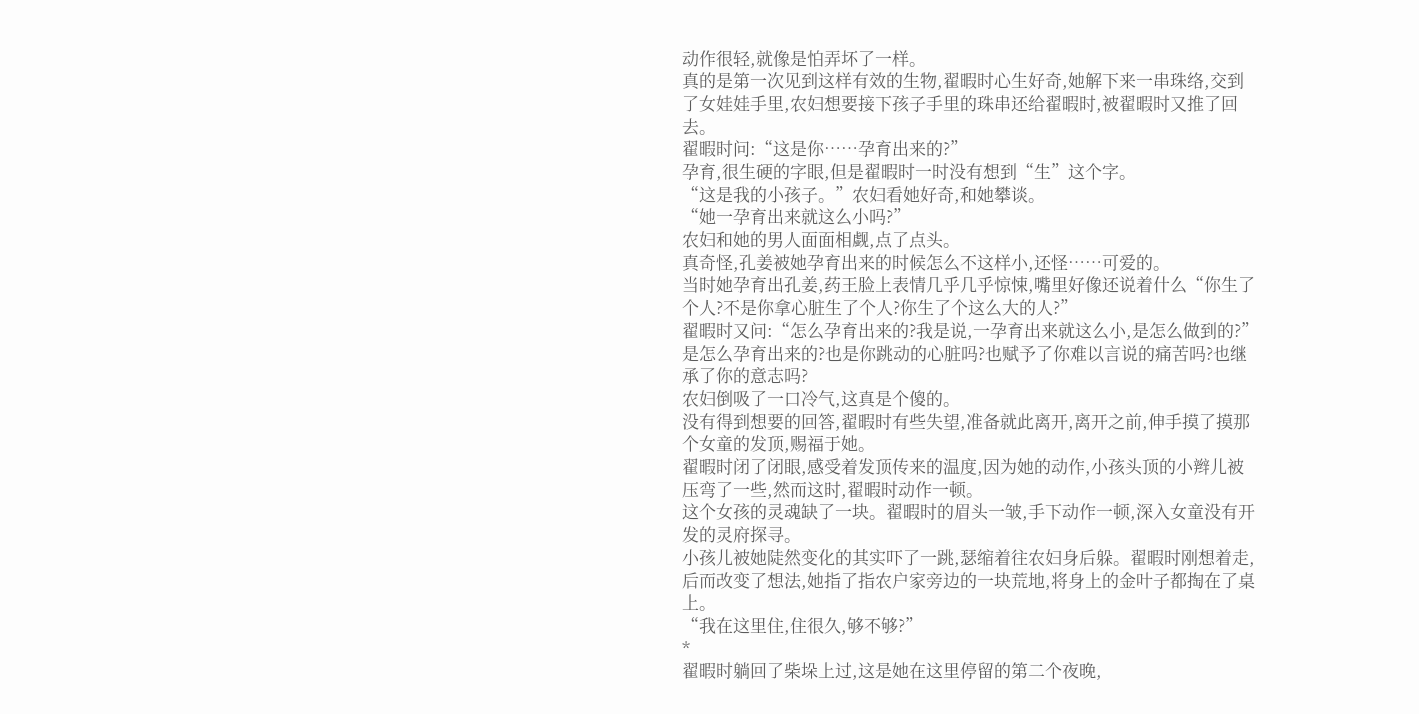动作很轻,就像是怕弄坏了一样。
真的是第一次见到这样有效的生物,翟暇时心生好奇,她解下来一串珠络,交到了女娃娃手里,农妇想要接下孩子手里的珠串还给翟暇时,被翟暇时又推了回去。
翟暇时问:“这是你……孕育出来的?”
孕育,很生硬的字眼,但是翟暇时一时没有想到“生”这个字。
“这是我的小孩子。”农妇看她好奇,和她攀谈。
“她一孕育出来就这么小吗?”
农妇和她的男人面面相觑,点了点头。
真奇怪,孔姜被她孕育出来的时候怎么不这样小,还怪……可爱的。
当时她孕育出孔姜,药王脸上表情几乎几乎惊悚,嘴里好像还说着什么“你生了个人?不是你拿心脏生了个人?你生了个这么大的人?”
翟暇时又问:“怎么孕育出来的?我是说,一孕育出来就这么小,是怎么做到的?”
是怎么孕育出来的?也是你跳动的心脏吗?也赋予了你难以言说的痛苦吗?也继承了你的意志吗?
农妇倒吸了一口冷气,这真是个傻的。
没有得到想要的回答,翟暇时有些失望,准备就此离开,离开之前,伸手摸了摸那个女童的发顶,赐福于她。
翟暇时闭了闭眼,感受着发顶传来的温度,因为她的动作,小孩头顶的小辫儿被压弯了一些,然而这时,翟暇时动作一顿。
这个女孩的灵魂缺了一块。翟暇时的眉头一皱,手下动作一顿,深入女童没有开发的灵府探寻。
小孩儿被她陡然变化的其实吓了一跳,瑟缩着往农妇身后躲。翟暇时刚想着走,后而改变了想法,她指了指农户家旁边的一块荒地,将身上的金叶子都掏在了桌上。
“我在这里住,住很久,够不够?”
*
翟暇时躺回了柴垛上过,这是她在这里停留的第二个夜晚,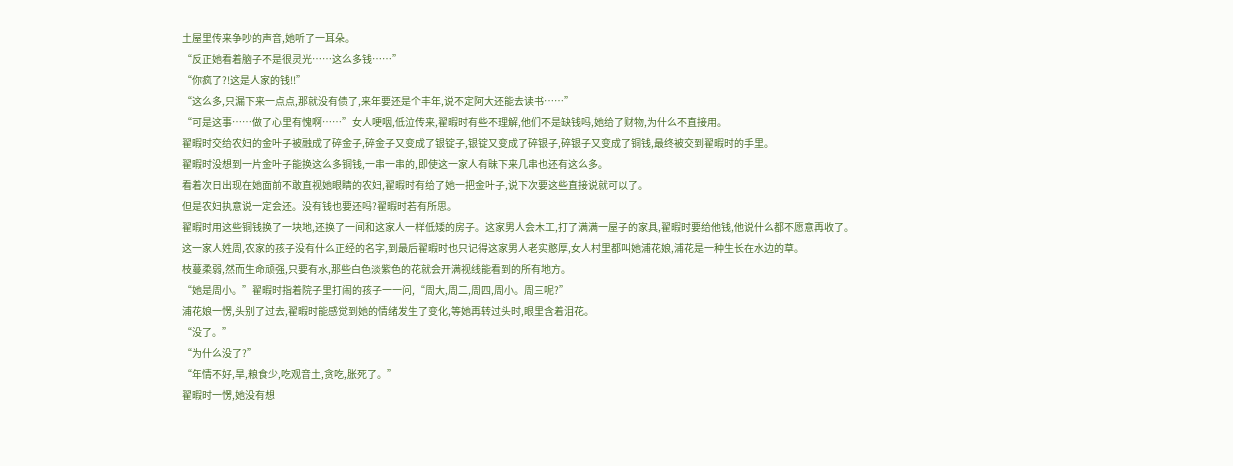土屋里传来争吵的声音,她听了一耳朵。
“反正她看着脑子不是很灵光……这么多钱……”
“你疯了?!这是人家的钱!!”
“这么多,只漏下来一点点,那就没有债了,来年要还是个丰年,说不定阿大还能去读书……”
“可是这事……做了心里有愧啊……”女人哽咽,低泣传来,翟暇时有些不理解,他们不是缺钱吗,她给了财物,为什么不直接用。
翟暇时交给农妇的金叶子被融成了碎金子,碎金子又变成了银锭子,银锭又变成了碎银子,碎银子又变成了铜钱,最终被交到翟暇时的手里。
翟暇时没想到一片金叶子能换这么多铜钱,一串一串的,即使这一家人有昧下来几串也还有这么多。
看着次日出现在她面前不敢直视她眼睛的农妇,翟暇时有给了她一把金叶子,说下次要这些直接说就可以了。
但是农妇执意说一定会还。没有钱也要还吗?翟暇时若有所思。
翟暇时用这些铜钱换了一块地,还换了一间和这家人一样低矮的房子。这家男人会木工,打了满满一屋子的家具,翟暇时要给他钱,他说什么都不愿意再收了。
这一家人姓周,农家的孩子没有什么正经的名字,到最后翟暇时也只记得这家男人老实憨厚,女人村里都叫她浦花娘,浦花是一种生长在水边的草。
枝蔓柔弱,然而生命顽强,只要有水,那些白色淡紫色的花就会开满视线能看到的所有地方。
“她是周小。”翟暇时指着院子里打闹的孩子一一问,“周大,周二,周四,周小。周三呢?”
浦花娘一愣,头别了过去,翟暇时能感觉到她的情绪发生了变化,等她再转过头时,眼里含着泪花。
“没了。”
“为什么没了?”
“年情不好,旱,粮食少,吃观音土,贪吃,胀死了。”
翟暇时一愣,她没有想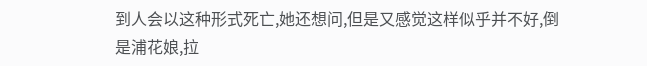到人会以这种形式死亡,她还想问,但是又感觉这样似乎并不好,倒是浦花娘,拉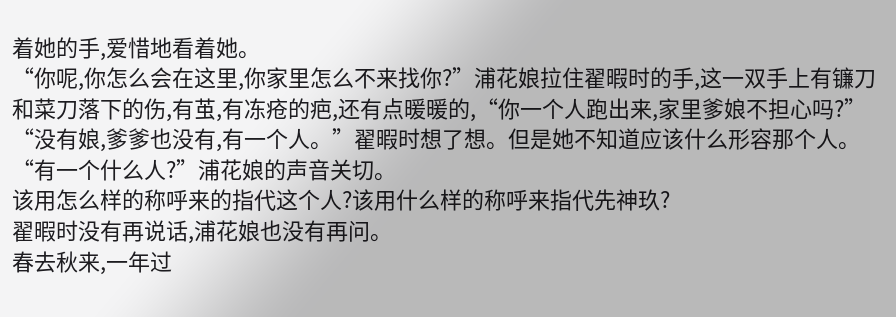着她的手,爱惜地看着她。
“你呢,你怎么会在这里,你家里怎么不来找你?”浦花娘拉住翟暇时的手,这一双手上有镰刀和菜刀落下的伤,有茧,有冻疮的疤,还有点暖暖的,“你一个人跑出来,家里爹娘不担心吗?”
“没有娘,爹爹也没有,有一个人。”翟暇时想了想。但是她不知道应该什么形容那个人。
“有一个什么人?”浦花娘的声音关切。
该用怎么样的称呼来的指代这个人?该用什么样的称呼来指代先神玖?
翟暇时没有再说话,浦花娘也没有再问。
春去秋来,一年过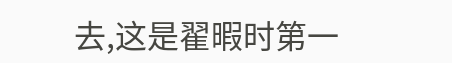去,这是翟暇时第一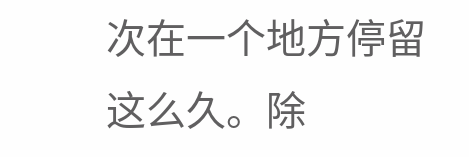次在一个地方停留这么久。除